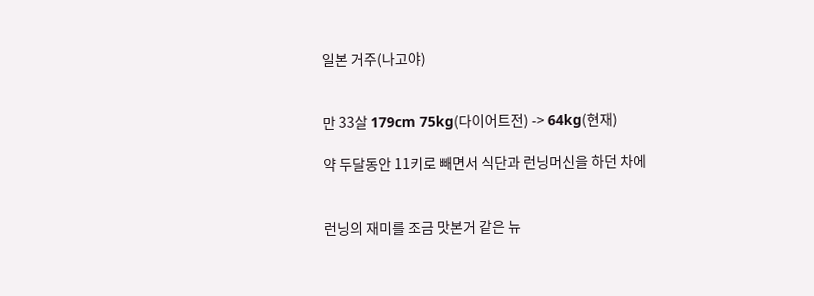일본 거주(나고야)


만 33살 179cm 75kg(다이어트전) -> 64kg(현재)

약 두달동안 11키로 빼면서 식단과 런닝머신을 하던 차에


런닝의 재미를 조금 맛본거 같은 뉴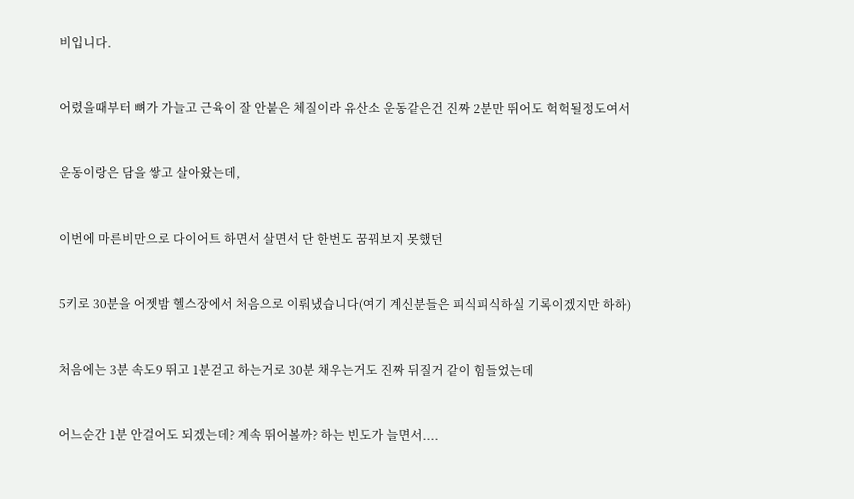비입니다.


어렸을때부터 뼈가 가늘고 근육이 잘 안붙은 체질이라 유산소 운동같은건 진짜 2분만 뛰어도 헉헉될정도여서


운동이랑은 담을 쌓고 살아왔는데,


이번에 마른비만으로 다이어트 하면서 살면서 단 한번도 꿈꿔보지 못했던


5키로 30분을 어젯밤 헬스장에서 처음으로 이뤄냈습니다(여기 계신분들은 피식피식하실 기록이겠지만 하하)


처음에는 3분 속도9 뛰고 1분걷고 하는거로 30분 채우는거도 진짜 뒤질거 같이 힘들었는데


어느순간 1분 안걸어도 되겠는데? 계속 뛰어볼까? 하는 빈도가 늘면서....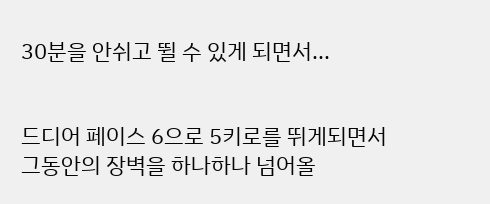30분을 안쉬고 뛸 수 있게 되면서...


드디어 페이스 6으로 5키로를 뛰게되면서 그동안의 장벽을 하나하나 넘어올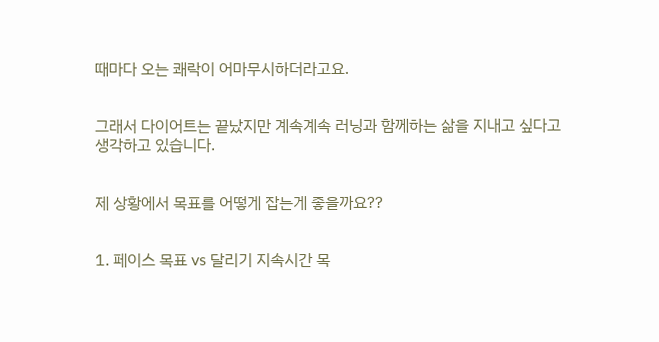때마다 오는 쾌락이 어마무시하더라고요.


그래서 다이어트는 끝났지만 계속계속 러닝과 함께하는 삶을 지내고 싶다고 생각하고 있습니다.


제 상황에서 목표를 어떻게 잡는게 좋을까요??


1. 페이스 목표 vs 달리기 지속시간 목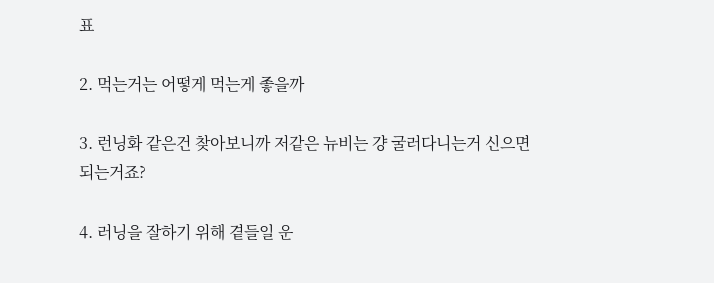표

2. 먹는거는 어떻게 먹는게 좋을까

3. 런닝화 같은건 찾아보니까 저같은 뉴비는 걍 굴러다니는거 신으면 되는거죠?

4. 러닝을 잘하기 위해 곁들일 운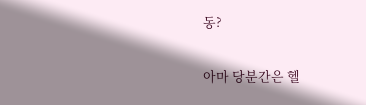동?

아마 당분간은 헬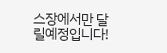스장에서만 달릴예정입니다!